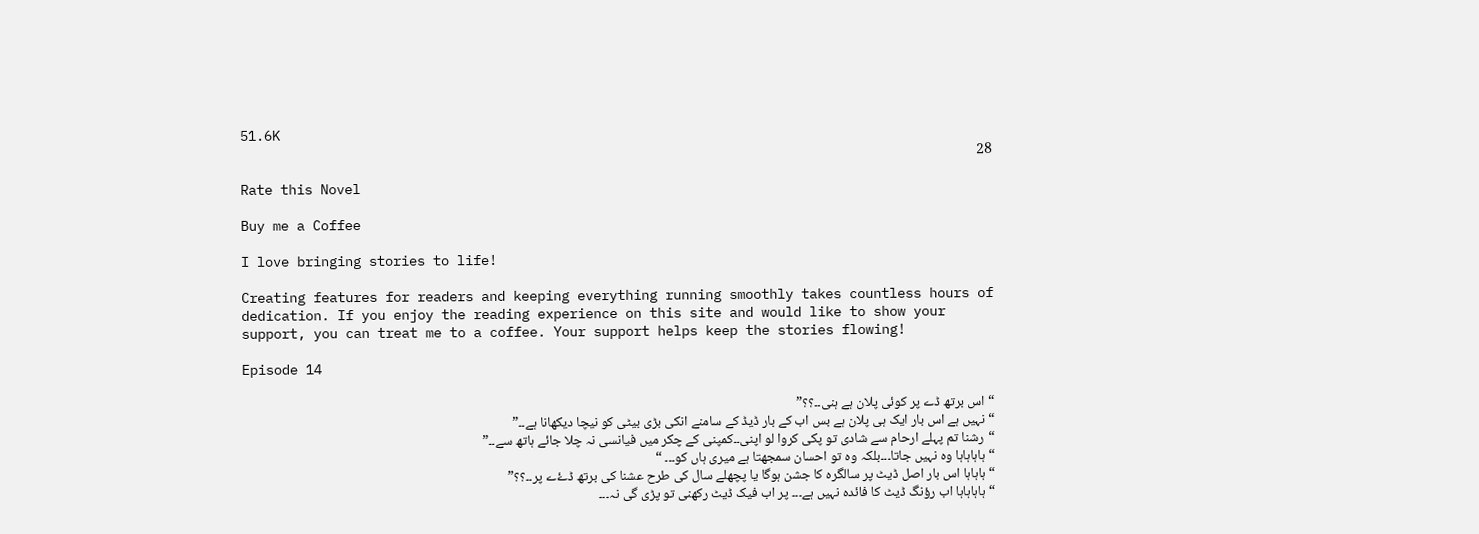51.6K
28

Rate this Novel

Buy me a Coffee

I love bringing stories to life!

Creating features for readers and keeping everything running smoothly takes countless hours of dedication. If you enjoy the reading experience on this site and would like to show your support, you can treat me to a coffee. Your support helps keep the stories flowing!

Episode 14

“اس برتھ ڈے پر کوئی پلان ہے ہنی۔۔؟؟”
“نہیں ہے اس بار ایک ہی پلان ہے بس اب کے بار ڈیڈ کے سامنے انکی بڑی بیٹی کو نیچا دیکھانا ہے۔۔”
“رشنا تم پہلے ارحام سے شادی تو پکی کروا لو اپنی۔۔کمپنی کے چکر میں فیانسی نہ چلا جائے ہاتھ سے۔۔”
“ہاہاہاہا وہ نہیں جاتا۔۔۔بلکہ وہ تو احسان سمجھتا ہے میری ہاں کو۔۔۔ “
“ہاہاہا اس بار اصل ڈیٹ پر سالگرہ کا جشن ہوگا یا پچھلے سال کی طرح عشنا کی برتھ ڈۓے پر۔۔؟؟”
“ہاہاہاہا اب رؤنگ ڈیٹ کا فائدہ نہیں ہے۔۔۔ پر اب فیک ڈیٹ رکھنی تو پڑی گی نہ۔۔۔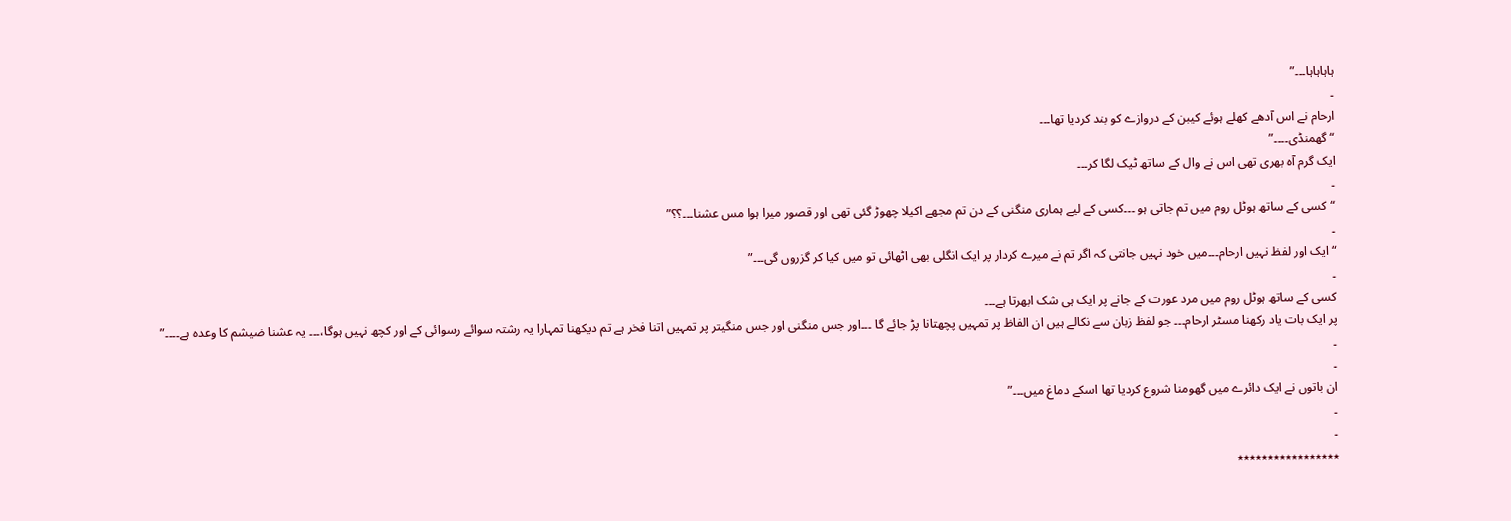ہاہاہاہا۔۔۔”
۔
ارحام نے اس آدھے کھلے ہوئے کیبن کے دروازے کو بند کردیا تھا۔۔۔
“گھمنڈی۔۔۔۔”
ایک گرم آہ بھری تھی اس نے وال کے ساتھ ٹیک لگا کر۔۔۔
۔
“کسی کے ساتھ ہوٹل روم میں تم جاتی ہو ۔۔۔کسی کے لیے ہماری منگنی کے دن تم مجھے اکیلا چھوڑ گئی تھی اور قصور میرا ہوا مس عشنا۔۔۔؟؟”
۔
“ایک اور لفظ نہیں ارحام۔۔۔میں خود نہیں جانتی کہ اگر تم نے میرے کردار پر ایک انگلی بھی اٹھائی تو میں کیا کر گزروں گی۔۔۔”
۔
کسی کے ساتھ ہوٹل روم میں مرد عورت کے جانے پر ایک ہی شک ابھرتا ہے۔۔۔
پر ایک بات یاد رکھنا مسٹر ارحام۔۔۔ جو لفظ زبان سے نکالے ہیں ان الفاظ پر تمہیں پچھتانا پڑ جائے گا ۔۔۔اور جس منگنی اور جس منگیتر پر تمہیں اتنا فخر ہے تم دیکھنا تمہارا یہ رشتہ سوائے رسوائی کے اور کچھ نہیں ہوگا،۔۔۔ یہ عشنا ضیشم کا وعدہ ہے۔۔۔۔”
۔
۔
ان باتوں نے ایک دائرے میں گھومنا شروع کردیا تھا اسکے دماغ میں۔۔۔”
۔
۔
٭٭٭٭٭٭٭٭٭٭٭٭٭٭٭٭٭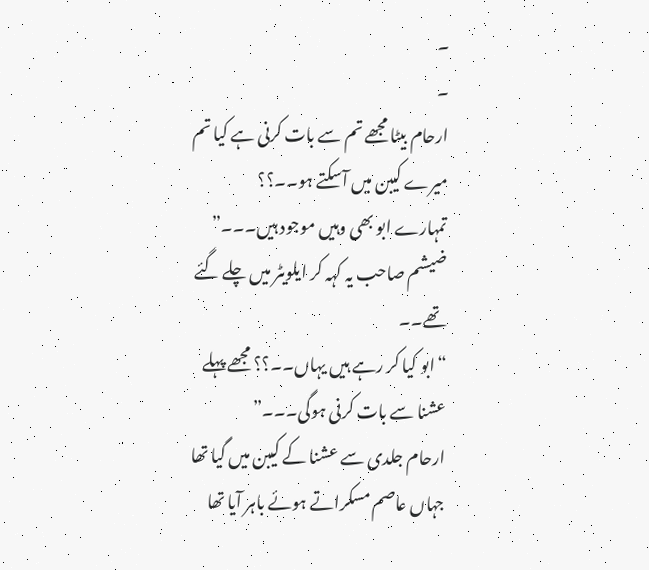۔
۔
ارحام بیٹا مجھے تم سے بات کرنی ہے کیا تم میرے کیبن میں آسکتے ہو۔۔؟؟
تمہارے ابو بھی وہیں موجود ہیں۔۔۔”
ضیشم صاحب یہ کہہ کر ایلویٹر میں چلے گئے تھے۔۔
“ابو کیا کر رہے ہیں یہاں۔۔؟؟ مجھے پہلے عشنا سے بات کرنی ہوگی۔۔۔”
ارحام جلدی سے عشنا کے کیبن میں گیا تھا جہاں عاصم مسکراتے ہوئے باہر آیا تھا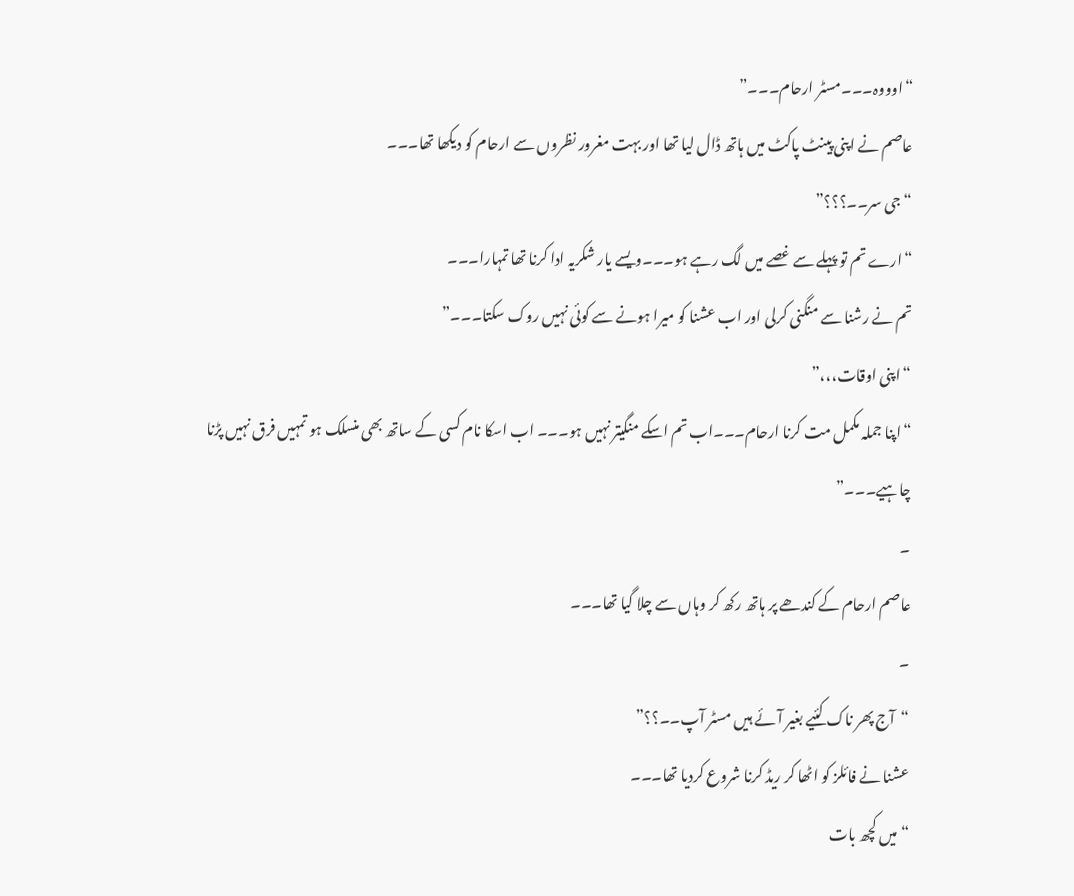“اوووہ۔۔۔مسٹر ارحام۔۔۔”
عاصم نے اپنی پینٹ پاکٹ میں ہاتھ ڈال لیا تھا اور بہت مغرور نظروں سے ارحام کو دیکھا تھا۔۔۔
“جی سر۔۔؟؟؟”
“ارے تم تو پہلے سے غصے میں لگ رہے ہو۔۔۔ویسے یار شکریہ ادا کرنا تھا تمہارا۔۔۔
تم نے رشنا سے منگنی کرلی اور اب عشنا کو میرا ہونے سے کوئی نہیں روک سکتا۔۔۔”
“اپنی اوقات،،،”
“اپنا جملہ مکمل مت کرنا ارحام۔۔۔اب تم اسکے منگیتر نہیں ہو۔۔۔ اب اسکا نام کسی کے ساتھ بھی منسلک ہو تمہیں فرق نہیں پڑنا چاہیے۔۔۔”
۔
عاصم ارحام کے کندھے پر ہاتھ رکھ کر وہاں سے چلا گیا تھا۔۔۔
۔
“آج پھر ناک کئیے بغیر آئے ہیں مسٹر آپ۔۔؟؟”
عشنا نے فائلز کو اٹھا کر ریڈ کرنا شروع کردیا تھا۔۔۔
“میں کچھ بات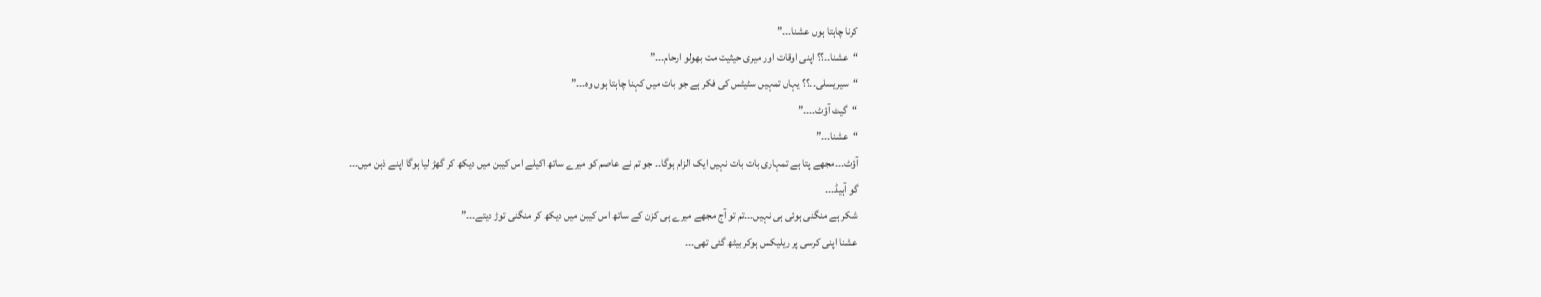کرنا چاہتا ہوں عشنا۔۔۔”
“عشنا۔۔؟؟ اپنی اوقات اور میری حیثیت مت بھولو ارحام۔۔۔”
“سیریسلی۔۔؟؟ یہاں تمہیں سٹیٹس کی فکر ہے جو بات میں کہنا چاہتا ہوں وہ۔۔۔”
“گیٹ آؤٹ۔۔۔۔”
“عشنا۔۔۔”
آؤٹ۔۔۔مجھے پتا ہے تمہاری بات بات نہیں ایک الزام ہوگا۔۔ جو تم نے عاصم کو میرے ساتھ اکیلے اس کیبن میں دیکھ کر گھڑ لیا ہوگا اپنے ذہن میں۔۔۔
گو آہیڈ۔۔۔
شکر ہے منگنی ہوئی ہی نہیں۔۔۔تم تو آج مجھے میرے ہی کزن کے ساتھ اس کیبن میں دیکھ کر منگنی توڑ دیتے۔۔۔”
عشنا اپنی کرسی پر ریلیکس ہوکر بیٹھ گئی تھی۔۔۔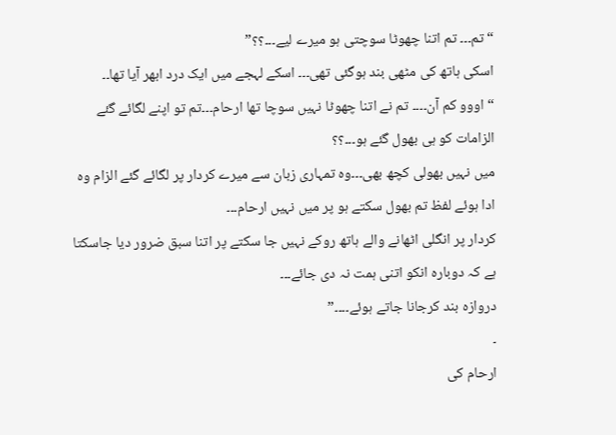“تم۔۔۔ تم اتنا چھوٹا سوچتی ہو میرے لیے۔۔۔؟؟”
اسکی ہاتھ کی مٹھی بند ہوگئی تھی۔۔۔ اسکے لہجے میں ایک درد ابھر آیا تھا۔۔
“اووو کم آن۔۔۔۔ تم نے اتنا چھوٹا نہیں سوچا تھا ارحام۔۔۔تم تو اپنے لگائے گئے الزامات کو ہی بھول گئے ہو۔۔۔؟؟
میں نہیں بھولی کچھ بھی۔۔۔وہ تمہاری زبان سے میرے کردار پر لگائے گئے الزام وہ ادا ہوئے لفظ تم بھول سکتے ہو پر میں نہیں ارحام۔۔۔
کردار پر انگلی اٹھانے والے ہاتھ روکے نہیں جا سکتے پر اتنا سبق ضرور دیا جاسکتا ہے کہ دوبارہ انکو اتنی ہمت نہ دی جائے۔۔۔
دروازہ بند کرجانا جاتے ہوئے۔۔۔۔”
۔
ارحام کی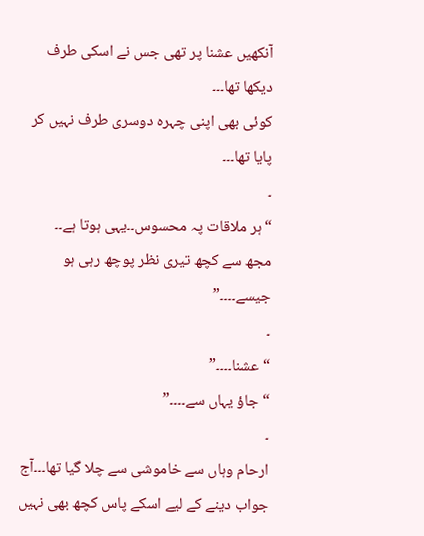آنکھیں عشنا پر تھی جس نے اسکی طرف دیکھا تھا۔۔۔
کوئی بھی اپنی چہرہ دوسری طرف نہیں کر پایا تھا۔۔۔
۔
“ہر ملاقات پہ محسوس۔۔یہی ہوتا ہے۔۔
مجھ سے کچھ تیری نظر پوچھ رہی ہو جیسے۔۔۔۔”
۔
“عشنا۔۔۔۔”
“جاؤ یہاں سے۔۔۔۔”
۔
ارحام وہاں سے خاموشی سے چلا گیا تھا۔۔۔آج جواب دینے کے لیے اسکے پاس کچھ بھی نہیں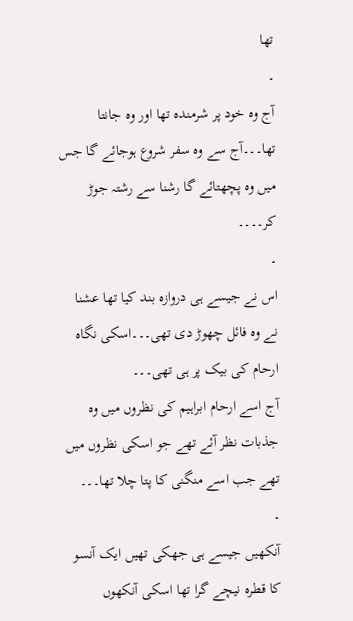تھا
۔
آج وہ خود پر شرمندہ تھا اور وہ جانتا تھا۔۔۔آج سے وہ سفر شروع ہوجائے گا جس میں وہ پچھتائے گا رشنا سے رشتہ جوڑ کر۔۔۔۔
۔
اس نے جیسے ہی دروازہ بند کیا تھا عشنا نے وہ فائل چھوڑ دی تھی۔۔۔اسکی نگاہ ارحام کی بیک پر ہی تھی۔۔۔
آج اسے ارحام ابراہیم کی نظروں میں وہ جذبات نظر آئے تھے جو اسکی نظروں میں تھے جب اسے منگنی کا پتا چلا تھا۔۔۔
۔
آنکھیں جیسے ہی جھکی تھیں ایک آنسو کا قطرہ نیچے گرا تھا اسکی آنکھوں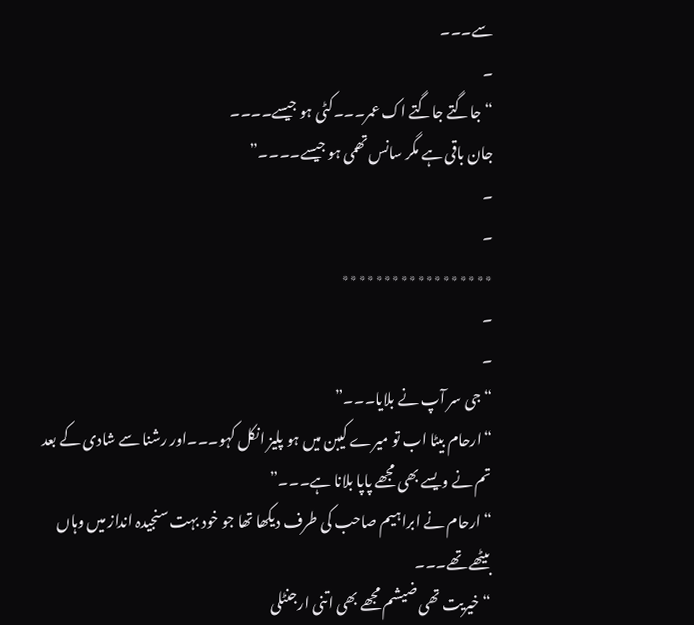سے۔۔۔
۔
“جاگتے جاگتے اک عمر۔۔۔کٹی ہو جیسے۔۔۔۔
جان باقی ہے مگر سانس تھمی ہو جیسے۔۔۔۔”
۔
۔
٭٭٭٭٭٭٭٭٭٭٭٭٭٭٭٭٭٭
۔
۔
“جی سر آپ نے بلایا۔۔۔”
“ارحام بیٹا اب تو میرے کیبن میں ہو پلیز انکل کہو۔۔۔اور رشنا سے شادی کے بعد تم نے ویسے بھی مجھے پاپا بلانا ہے۔۔۔”
“ارحام نے ابراہیم صاحب کی طرف دیکھا تھا جو خود بہت سنجیدہ انداز میں وہاں بیٹھے تھے۔۔۔
“خیریت تھی ضیشم مجھے بھی اتنی ارجنٹلی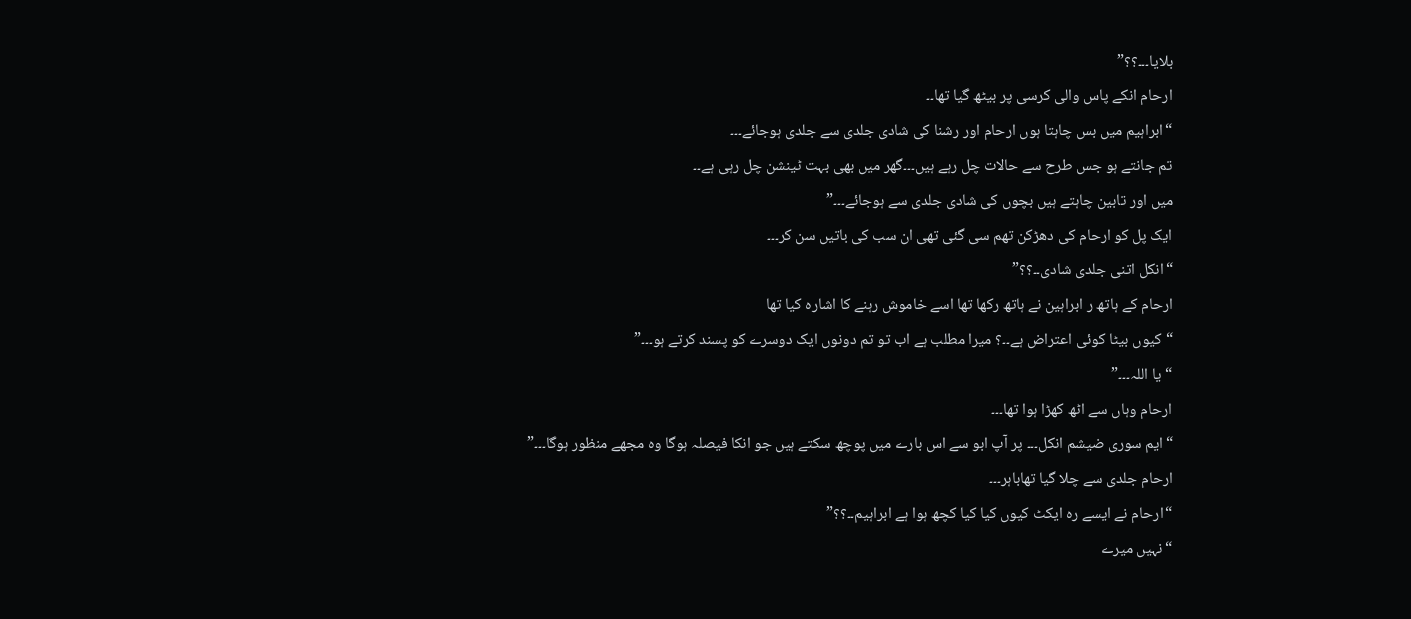بلایا۔۔۔؟؟”
ارحام انکے پاس والی کرسی پر بیٹھ گیا تھا۔۔
“ابراہیم میں بس چاہتا ہوں ارحام اور رشنا کی شادی جلدی سے جلدی ہوجائے۔۔۔
تم جانتے ہو جس طرح سے حالات چل رہے ہیں۔۔۔گھر میں بھی بہت ٹینشن چل رہی ہے۔۔
میں اور تابین چاہتے ہیں بچوں کی شادی جلدی سے ہوجائے۔۔۔”
ایک پل کو ارحام کی دھڑکن تھم سی گئی تھی ان سب کی باتیں سن کر۔۔۔
“انکل اتنی جلدی شادی۔۔؟؟”
ارحام کے ہاتھ ر ابراہین نے ہاتھ رکھا تھا اسے خاموش رہنے کا اشارہ کیا تھا
“کیوں بیٹا کوئی اعتراض ہے۔۔؟ میرا مطلب ہے اب تو تم دونوں ایک دوسرے کو پسند کرتے ہو۔۔۔”
“یا اللہ۔۔۔”
ارحام وہاں سے اٹھ کھڑا ہوا تھا۔۔۔
“ایم سوری ضیشم انکل۔۔۔ پر آپ ابو سے اس بارے میں پوچھ سکتے ہیں جو انکا فیصلہ ہوگا وہ مجھے منظور ہوگا۔۔۔”
ارحام جلدی سے چلا گیا تھاباہر۔۔۔
“ارحام نے ایسے رہ ایکٹ کیوں کیا کیا کچھ ہوا ہے ابراہیم۔۔؟؟”
“نہیں میرے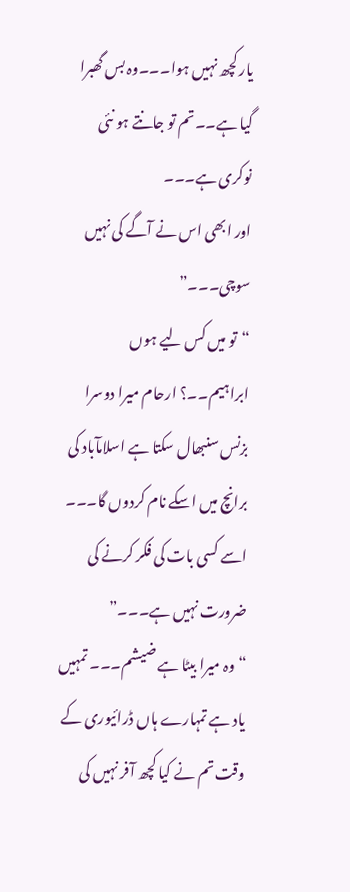یار کچھ نہیں ہوا۔۔۔وہ بس گھبرا گیا ہے۔۔تم تو جانتے ہو نئی نوکری ہے۔۔۔
اور ابھی اس نے آگے کی نہیں سوچی۔۔۔”
“تو میں کس لیے ہوں ابراہیم۔۔؟ ارحام میرا دوسرا بزنس سنبھال سکتا ہے اسلامآباد کی برانچ میں اسکے نام کردوں گا۔۔۔ اسے کسی بات کی فکر کرنے کی ضرورت نہیں ہے۔۔۔”
“وہ میرا بیٹا ہے ضیشم۔۔۔ تمہیں یاد ہے تمہارے ہاں ڈرائیوری کے وقت تم نے کیا کچھ آفر نہیں کی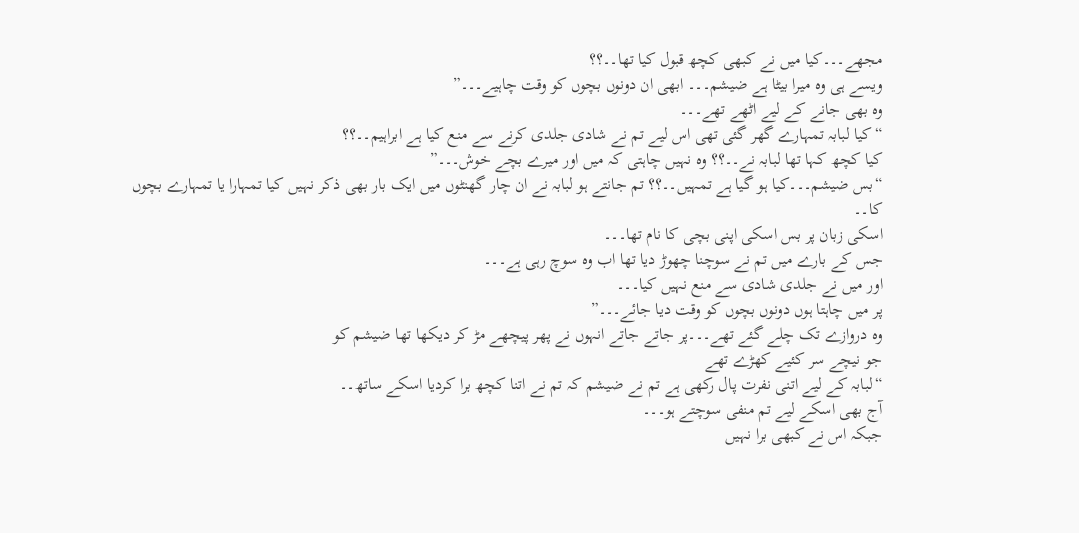مجھے۔۔۔کیا میں نے کبھی کچھ قبول کیا تھا۔۔؟؟
ویسے ہی وہ میرا بیٹا ہے ضیشم۔۔۔ ابھی ان دونوں بچوں کو وقت چاہیے۔۔۔”
وہ بھی جانے کے لیے اٹھے تھے۔۔۔
“کیا لبابہ تمہارے گھر گئی تھی اس لیے تم نے شادی جلدی کرنے سے منع کیا ہے ابراہیم۔۔؟؟
کیا کچھ کہا تھا لبابہ نے۔۔؟؟ وہ نہیں چاہتی کہ میں اور میرے بچے خوش۔۔۔”
“بس ضیشم۔۔۔کیا ہو گیا ہے تمہیں۔۔؟؟ تم جانتے ہو لبابہ نے ان چار گھنٹوں میں ایک بار بھی ذکر نہیں کیا تمہارا یا تمہارے بچوں کا۔۔
اسکی زبان پر بس اسکی اپنی بچی کا نام تھا۔۔۔
جس کے بارے میں تم نے سوچنا چھوڑ دیا تھا اب وہ سوچ رہی ہے۔۔۔
اور میں نے جلدی شادی سے منع نہیں کیا۔۔۔
پر میں چاہتا ہوں دونوں بچوں کو وقت دیا جائے۔۔۔”
وہ دروازے تک چلے گئے تھے۔۔۔پر جاتے جاتے انہوں نے پھر پیچھے مڑ کر دیکھا تھا ضیشم کو
جو نیچے سر کئیے کھڑے تھے
“لبابہ کے لیے اتنی نفرت پال رکھی ہے تم نے ضیشم کہ تم نے اتنا کچھ برا کردیا اسکے ساتھ۔۔
آج بھی اسکے لیے تم منفی سوچتے ہو۔۔۔
جبکہ اس نے کبھی برا نہیں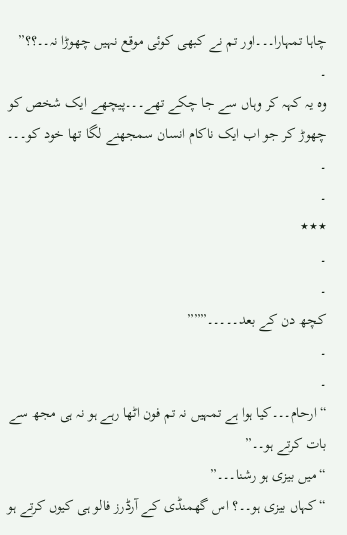چاہا تمہارا۔۔۔اور تم نے کبھی کوئی موقع نہیں چھوڑا نہ۔۔؟؟”
۔
وہ یہ کہہ کر وہاں سے جا چکے تھے۔۔۔پیچھے ایک شخص کو چھوڑ کر جو اب ایک ناکام انسان سمجھنے لگا تھا خود کو۔۔۔
۔
۔
٭٭٭
۔
۔
کچھ دن کے بعد۔۔۔۔۔”””
۔
۔
“ارحام۔۔۔کیا ہوا ہے تمہیں نہ تم فون اٹھا رہے ہو نہ ہی مجھ سے بات کرتے ہو۔۔”
“میں بیزی ہو رشنا۔۔۔”
“کہاں بیزی ہو۔۔؟ اس گھمنڈی کے آرڈرز فالو ہی کیوں کرتے ہو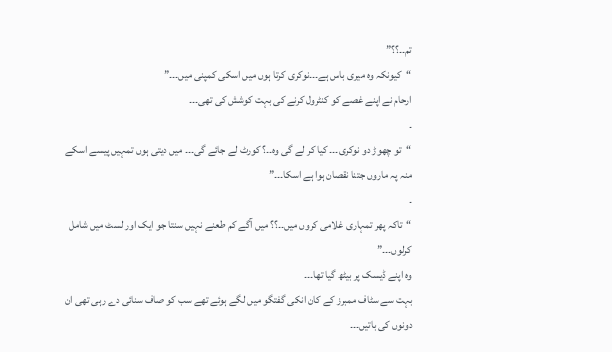تم۔۔؟؟”
“کیونکہ وہ میری باس ہے۔۔۔نوکری کرتا ہوں میں اسکی کمپنی میں۔۔۔”
ارحام نے اپنے غصے کو کنٹرول کرنے کی بہت کوشش کی تھی۔۔۔
۔
“تو چھوڑ دو نوکری۔۔۔ کیا کر لے گی وہ۔۔؟ کورٹ لے جائے گی۔۔۔ میں دیتی ہوں تمہیں پیسے اسکے منہ پہ ماروں جتنا نقصان ہوا ہے اسکا۔۔۔”
۔
“تاکہ پھر تمہاری غلامی کروں میں۔۔؟؟ میں آگے کم طعنے نہیں سنتا جو ایک اور لسٹ میں شامل کرلوں۔۔۔”
وہ اپنے ڈیسک پر بیٹھ گیا تھا۔۔۔
بہت سے سٹاف ممبرز کے کان انکی گفتگو میں لگے ہوئے تھے سب کو صاف سنائی دے رہی تھی ان دونوں کی باتیں۔۔۔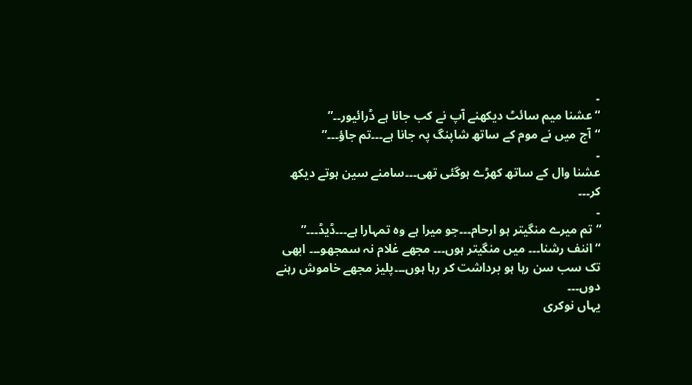۔
“عشنا میم سائٹ دیکھنے آپ نے کب جانا ہے ڈرائیور۔۔”
“آج میں نے موم کے ساتھ شاپنگ پہ جانا ہے۔۔۔تم جاؤ۔۔۔”
۔
عشنا وال کے ساتھ کھڑے ہوگئی تھی۔۔۔سامنے سین ہوتے دیکھ کر۔۔۔
۔
“تم میرے منگیتر ہو ارحام۔۔۔جو میرا ہے وہ تمہارا ہے۔۔۔ڈیڈ۔۔۔”
“اننف رشنا۔۔۔ میں منگیتر ہوں۔۔۔ مجھے غلام نہ سمجھو۔۔۔ ابھی تک سب سن رہا ہو برداشت کر رہا ہوں۔۔۔پلیز مجھے خاموش رہنے دوں۔۔۔
یہاں نوکری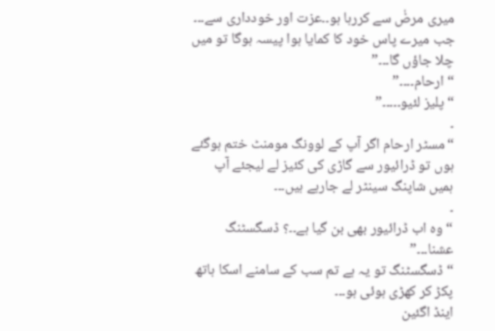میری مرضٰ سے کررہا ہو۔۔عزت اور خودداری سے۔۔۔
جب میرے پاس خود کا کمایا ہوا پیسہ ہوگا تو میں چلا جاؤں گا۔۔۔”
“ارحام۔۔۔۔”
“پلیز لئیو۔۔۔۔۔”
۔
“مسٹر ارحام اگر آپ کے لوونگ مومنٹ ختم ہوگئے ہوں تو ڈرائیور سے گاڑی کی کئیز لے لیجئے آپ ہمیں شاپنگ سینٹر لے جارہے ہیں۔۔۔
۔
“وہ اب ڈرائیور بھی بن گیا ہے۔۔؟ ڈسگسٹنگ عشنا۔۔۔”
“ڈسگسٹنگ تو یہ ہے تم سب کے سامنے اسکا ہاتھ پکڑ کر کھڑی ہوئی ہو۔۔۔
اینڈ اگئین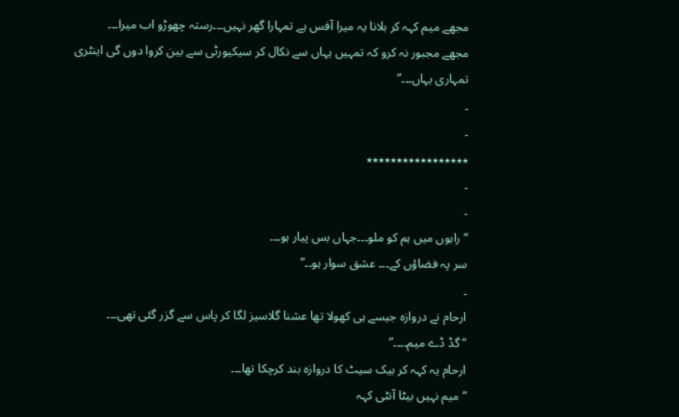مجھے میم کہہ کر بلانا یہ میرا آفس ہے تمہارا گھر نہیں۔۔۔رستہ چھوڑو اب میرا۔۔۔
مجھے مجبور نہ کرو کہ تمہیں یہاں سے نکال کر سیکیورٹی سے بین کروا دوں گی اینٹری تمہاری یہاں۔۔۔”
۔
۔
٭٭٭٭٭٭٭٭٭٭٭٭٭٭٭٭٭
۔
۔
“راہوں میں ہم کو ملو۔۔۔جہاں بس پیار ہو۔۔۔
سر پہ فضاؤں کے۔۔۔ عشق سوار ہو۔۔”
۔
ارحام نے دروازہ جیسے ہی کھولا تھا عشنا گلاسیز لگا کر پاس سے گزر گئی تھی۔۔۔
“گڈ ڈے میم۔۔۔۔”
ارحام یہ کہہ کر بیک سیٹ کا دروازہ بند کرچکا تھا۔۔۔
“میم نہیں بیٹا آنٹی کہہ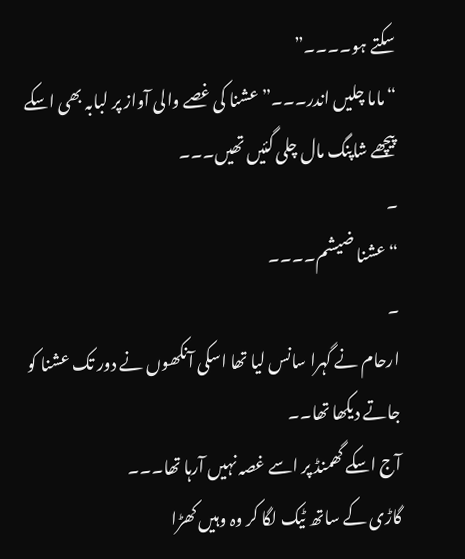سکتے ہو۔۔۔۔”
“ماما چلیں اندر۔۔۔” عشنا کی غصے والی آواز پر لبابہ بھی اسکے پیچھے شاپنگ مال چلی گئیں تھیں۔۔۔
۔
“عشنا ضیشم۔۔۔۔
۔
ارحام نے گہرا سانس لیا تھا اسکی آنکھوں نے دور تک عشنا کو جاتے دیکھا تھا۔۔
آج اسکے گھمنڈ پر اسے غصہ نہیں آرہا تھا۔۔۔
گاڑی کے ساتھ ٹیک لگا کر وہ وہیں کھڑا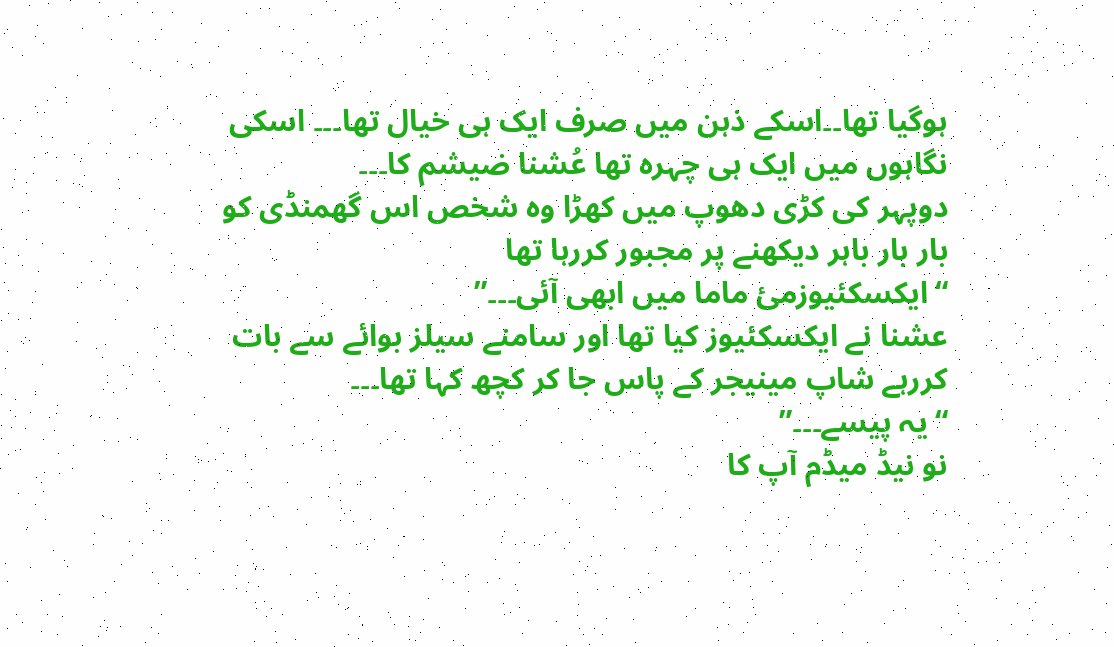ہوگیا تھا۔۔اسکے ذہن میں صرف ایک ہی خیال تھا۔۔۔ اسکی نگاہوں میں ایک ہی چہرہ تھا عُشنا ضیشم کا۔۔۔
دوپہر کی کڑی دھوپ میں کھڑا وہ شخص اس گھمنڈی کو بار بار باہر دیکھنے پر مجبور کررہا تھا
“ایکسکئیوزمئ ماما میں ابھی آئی۔۔۔”
عشنا نے ایکسکئیوز کیا تھا اور سامنے سیلز بوائے سے بات کررہے شاپ مینیجر کے پاس جا کر کچھ کہا تھا۔۔۔
“یہ پیسے۔۔۔”
نو نیڈ میڈم آپ کا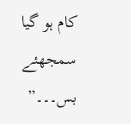کام ہو گیا سمجھئے بس۔۔۔”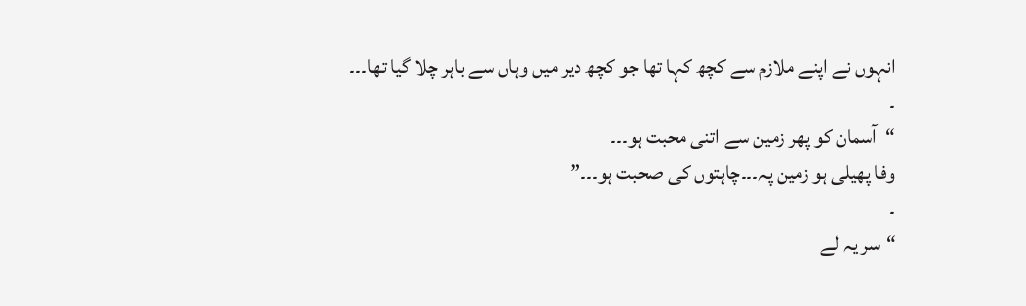انہوں نے اپنے ملازم سے کچھ کہا تھا جو کچھ دیر میں وہاں سے باہر چلا گیا تھا۔۔۔
۔
“آسمان کو پھر زمین سے اتنی محبت ہو۔۔۔
وفا پھیلی ہو زمین پہ۔۔۔چاہتوں کی صحبت ہو۔۔۔”
۔
“سر یہ لے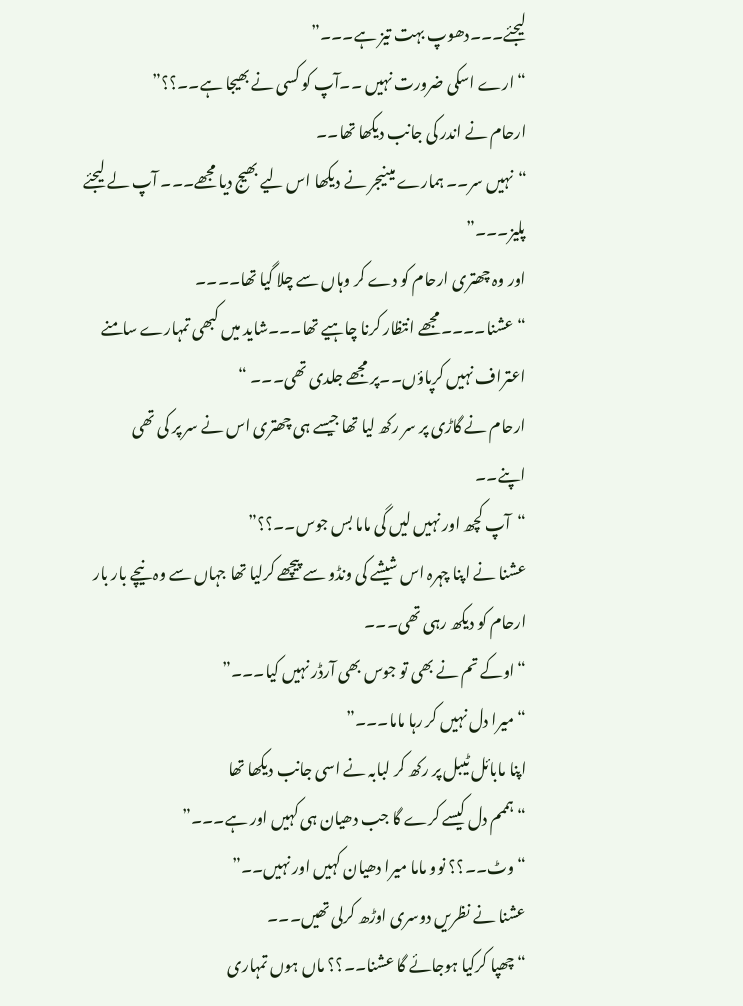لیجئے۔۔۔دھوپ بہت تیز ہے۔۔۔”
“ارے اسکی ضرورت نہیں ۔۔آپ کو کسی نے بھیجا ہے۔۔؟؟”
ارحام نے اندر کی جانب دیکھا تھا۔۔
“نہیں سر۔۔ ہمارے مینیجر نے دیکھا اس لیے بھیج دیا مجھے۔۔۔ آپ لے لیجئے پلیز۔۔۔”
اور وہ چھتری ارحام کو دے کر وہاں سے چلا گیا تھا۔۔۔۔
“عشنا۔۔۔۔مجھے انتظار کرنا چاہیے تھا۔۔۔شاید میں کبھی تمہارے سامنے اعتراف نہیں کرپاؤں۔۔پر مجھے جلدی تھی۔۔۔ “
ارحام نے گاڑی پر سر رکھ لیا تھا جیسے ہی چھتری اس نے سر پر کی تھی اپنے۔۔
“آپ کچھ اور نہیں لیں گی ماما بس جوس۔۔؟؟”
عشنا نے اپنا چہرہ اس شیشے کی ونڈو سے پیچھے کرلیا تھا جہاں سے وہ نیچے بار بار ارحام کو دیکھ رہی تھی۔۔۔
“اوکے تم نے بھی تو جوس بھی آرڈر نہیں کیا۔۔۔”
“میرا دل نہیں کر رہا ماما۔۔۔”
اپنا مابائل ٹیبل پر رکھ کر لبابہ نے اسی جانب دیکھا تھا
“ہممم دل کیسے کرے گا جب دھیان ہی کہیں اور ہے۔۔۔”
“وٹ۔۔؟؟ نوو ماما میرا دھیان کہیں اور نہیں۔۔”
عشنا نے نظریں دوسری اوڑھ کرلی تھیں۔۔۔
“چھپا کرکیا ہوجائے گا عشنا۔۔؟؟ ماں ہوں تمہاری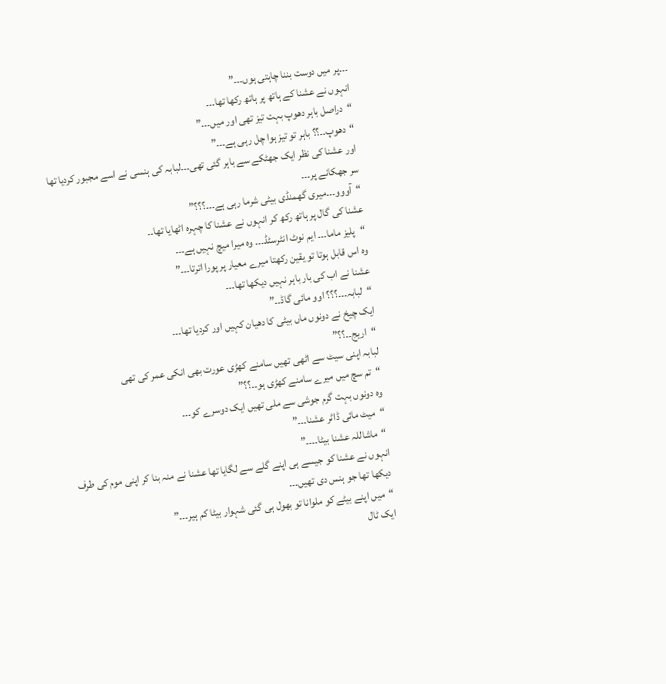۔۔۔پر میں دوست بننا چاہتی ہوں۔۔۔”
انہوں نے عشنا کے ہاتھ پر ہاتھ رکھا تھا۔۔۔
“دراصل باہر دھوپ بہت تیز تھی اور میں۔۔۔”
“دھوپ۔۔؟؟ باہر تو تیز ہوا چل رہی ہے۔۔۔”
اور عشنا کی نظر ایک جھٹکے سے باہر گئی تھی۔۔۔لبابہ کی ہنسی نے اسے مجبور کردیا تھا سر جھکانے پر۔۔۔
“آووو۔۔۔میری گھمنڈی بیٹی شرما رہی ہے۔۔۔؟؟؟”
عشنا کی گال پر ہاتھ رکھ کر انہوں نے عشنا کا چہرہ اٹھایا تھا۔۔
“پلیز ماما۔۔۔ ایم نوٹ انٹرسٹڈ۔۔۔ وہ میرا میچ نہیں ہے۔۔۔
وہ اس قابل ہوتا تو یقین رکھتا میرے معیار پر پورا اترتا۔۔۔”
عشنا نے اب کی بار باہر نہیں دیکھا تھا۔۔۔
“لبابہ۔۔۔؟؟؟ اوو مائی گاڈ۔۔”
ایک چیخ نے دونوں ماں بیٹی کا دھیان کہیں اور کردیا تھا۔۔۔
“اریج۔۔؟؟”
لبابہ اپنی سیٹ سے اٹھی تھیں سامنے کھڑی عورت بھی انکی عمر کی تھی
“تم سچ میں میرے سامنے کھڑی ہو۔۔؟؟”
وہ دونوں بہت گرم جوشی سے ملی تھیں ایک دوسرے کو۔۔۔
“میٹ مائی ڈاٹر عشنا۔۔۔”
“ماشاللہ عشنا بیٹا۔۔۔۔”
انہوں نے عشنا کو جیسے ہی اپنے گلے سے لگایا تھا عشنا نے منہ بنا کر اپنی موم کی طرف دیکھا تھا جو ہنس دی تھیں۔۔۔
“میں اپنے بیٹے کو ملوانا تو بھول ہی گئی شہوار بیٹا کم ہیر۔۔۔”
ایک ٹال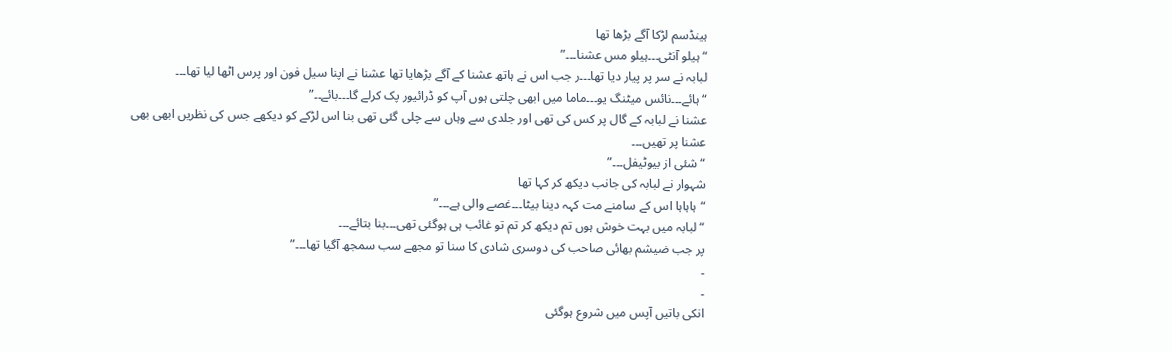ہینڈسم لڑکا آگے بڑھا تھا
“ہیلو آنٹی۔۔۔ہیلو مس عشنا۔۔۔”
لبابہ نے سر پر پیار دیا تھا۔۔۔ر جب اس نے ہاتھ عشنا کے آگے بڑھایا تھا عشنا نے اپنا سیل فون اور پرس اٹھا لیا تھا۔۔۔
“ہائے۔۔۔نائس میٹنگ یو۔۔۔ماما میں ابھی چلتی ہوں آپ کو ڈرائیور پک کرلے گا۔۔۔بائے۔۔”
عشنا نے لبابہ کے گال پر کس کی تھی اور جلدی سے وہاں سے چلی گئی تھی بنا اس لڑکے کو دیکھے جس کی نظریں ابھی بھی عشنا پر تھیں۔۔۔
“شئی از بیوٹیفل۔۔۔”
شہوار نے لبابہ کی جانب دیکھ کر کہا تھا
“ہاہاہا اس کے سامنے مت کہہ دینا بیٹا۔۔۔غصے والی ہے۔۔۔”
“لبابہ میں بہت خوش ہوں تم دیکھ کر تم تو غائب ہی ہوگئی تھی۔۔۔بنا بتائے۔۔۔
پر جب ضیشم بھائی صاحب کی دوسری شادی کا سنا تو مجھے سب سمجھ آگیا تھا۔۔۔”
۔
۔
انکی باتیں آپس میں شروع ہوگئی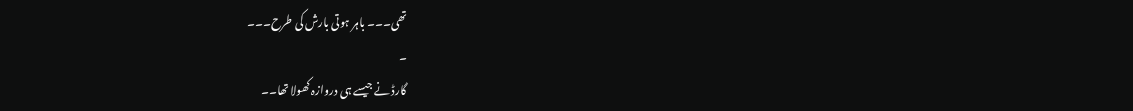تھی۔۔۔ باہر ہوتی بارش کی طرح۔۔۔
۔
گارڈ نے جیسے ہی دروازہ کھولا تھا۔۔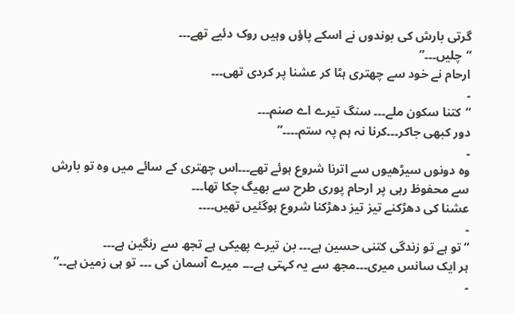گرتی بارش کی بوندوں نے اسکے پاؤں وہیں روک دئیے تھے۔۔۔
“چلیں۔۔۔”
ارحام نے خود سے چھتری ہٹا کر عشنا پر کردی تھی۔۔۔
۔
“کتنا سکون ملے۔۔۔ سنگ تیرے اے صنم۔۔۔
دور کبھی جاکر۔۔۔کرنا نہ ہم پہ ستم۔۔۔۔”
۔
وہ دونوں سیڑھیوں سے اترنا شروع ہوئے تھے۔۔۔اس چھتری کے سائے میں وہ تو بارش سے محفوظ رہی پر ارحام پوری طرح سے بھیگ چکا تھا۔۔۔
عشنا کی دھڑکنے تیز تیز دھڑکنا شروع ہوگئیں تھیں۔۔۔۔
۔
“تو ہے تو زندگی کتنی حسین ہے۔۔۔ بن تیرے پھیکی ہے تجھ سے رنگین ہے۔۔۔
ہر ایک سانس میری۔۔۔مجھ سے یہ کہتی ہے۔۔۔ میرے آسمان کی ۔۔۔ تو ہی زمین ہے۔۔”
۔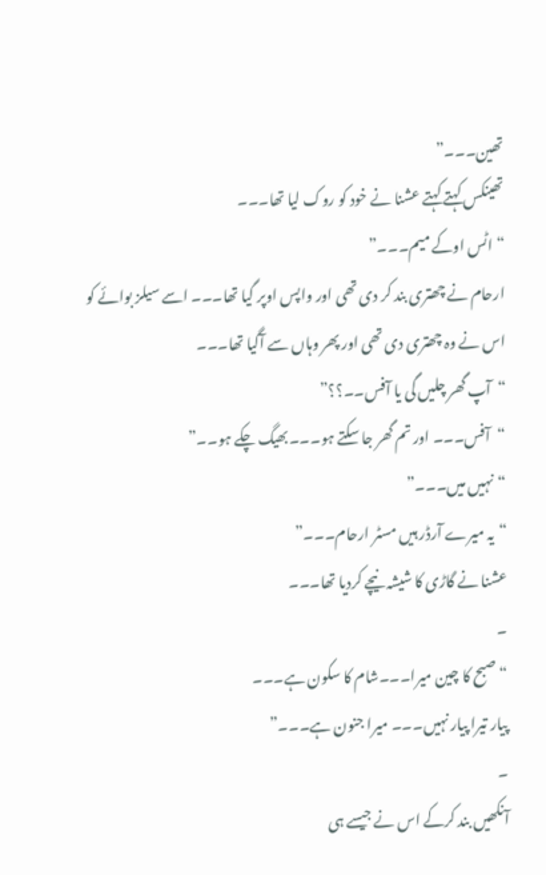تھین۔۔۔”
تھینکس کہتے کہتے عشنا نے خود کو روک لیا تھا۔۔۔
“اٹس اوکے میم۔۔۔”
ارحام نے چھتری بند کر دی تھی اور واپس اوپر گیا تھا۔۔۔ اسے سیلز بوائے کو اس نے وہ چھتری دی تھی اور پھر وہاں سے آگیا تھا۔۔۔
“آپ گھر چلیں گی یا آفس۔۔؟؟”
“آفس۔۔۔ اور تم گھر جا سکتے ہو۔۔۔بھیگ چکے ہو۔۔”
“نہیں میں۔۔۔”
“یہ میرے آرڈر ہیں مسٹر ارحام۔۔۔”
عشنا نے گاڑی کا شیشہ نیچے کردیا تھا۔۔۔
۔
“صبح کا چین میرا۔۔۔شام کا سکون ہے۔۔۔
پیار تیرا پیار نہیں۔۔۔ میرا جنون ہے۔۔۔”
۔
آنکھیں بند کرکے اس نے جیسے ہی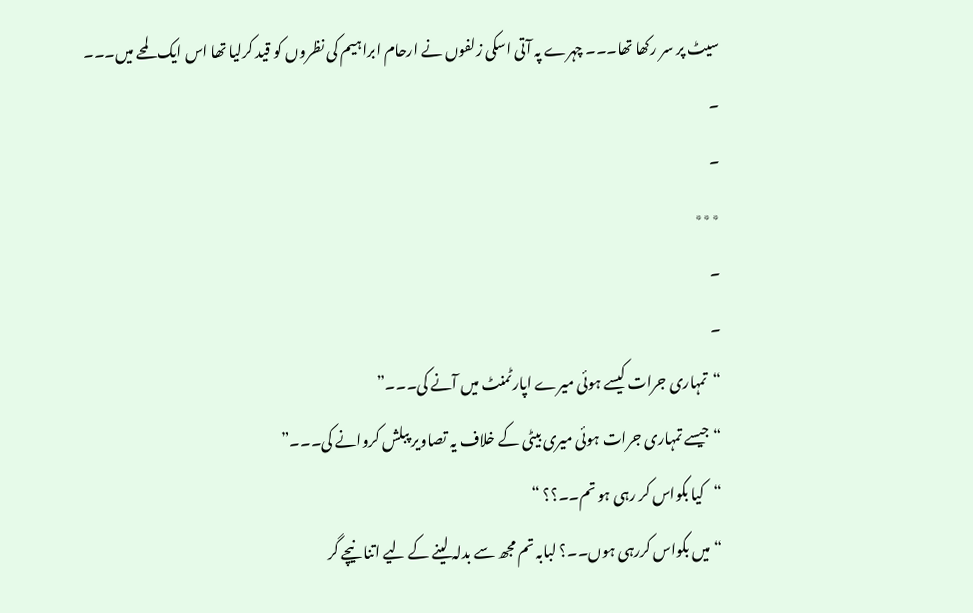سیٹ پر سر رکھا تھا۔۔۔ چہرے پہ آتی اسکی زلفوں نے ارحام ابراہیم کی نظروں کو قید کرلیا تھا اس ایک لمحے میں۔۔۔
۔
۔
٭٭٭
۔
۔
“تمہاری جرات کیسے ہوئی میرے اپارٹمنٹ میں آنے کی۔۔۔”
“جیسے تمہاری جرات ہوئی میری بیٹی کے خلاف یہ تصاویر پبلش کروانے کی۔۔۔”
“کیا بکواس کر رہی ہو تم۔۔؟؟ “
“میں بکواس کررہی ہوں۔۔؟ لبابہ تم مجھ سے بدلہ لینے کے لیے اتنا نیچے گر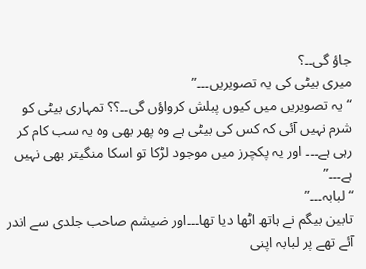جاؤ گی۔۔؟
میری بیٹی کی یہ تصویریں۔۔۔”
“یہ تصویریں میں کیوں پبلش کرواؤں گی۔۔؟؟ تمہاری بیٹی کو شرم نہیں آئی کہ کس کی بیٹی ہے وہ پھر بھی وہ یہ سب کام کر رہی ہے۔۔۔ اور یہ پکچرز میں موجود لڑکا تو اسکا منگیتر بھی نہیں ہے۔۔۔”
“لبابہ۔۔۔”
تابین بیگم نے ہاتھ اٹھا دیا تھا۔۔۔اور ضیشم صاحب جلدی سے اندر آئے تھے پر لبابہ اپنی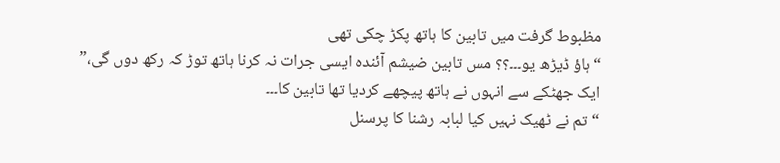مظبوط گرفت میں تابین کا ہاتھ پکڑ چکی تھی
“ہاؤ ڈیڑھ یو۔۔۔؟؟ مس تابین ضیشم آئندہ ایسی جرات نہ کرنا ہاتھ توڑ کہ رکھ دوں گی،”
ایک جھٹکے سے انہوں نے ہاتھ پیچھے کردیا تھا تابین کا۔۔۔
“تم نے ٹھیک نہیں کیا لبابہ رشنا کا پرسنل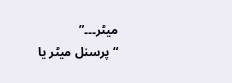میٹر۔۔۔”
“پرسنل میٹر یا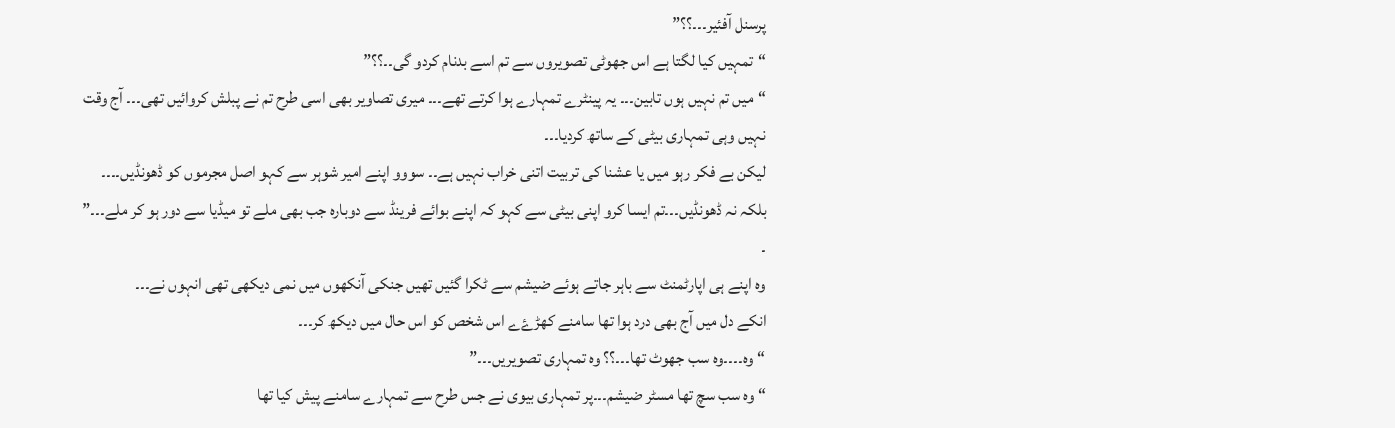پرسنل آفئیر۔۔۔؟؟”
“تمہیں کیا لگتا ہے اس جھوٹی تصویروں سے تم اسے بدنام کردو گی۔۔؟؟”
“میں تم نہیں ہوں تابین۔۔۔ یہ پینٹرے تمہارے ہوا کرتے تھے۔۔۔ میری تصاویر بھی اسی طرح تم نے پبلش کروائیں تھی۔۔۔ آج وقت نہیں وہی تمہاری بیٹی کے ساتھ کردیا۔۔۔
لیکن بے فکر رہو میں یا عشنا کی تربیت اتنی خراب نہیں ہے۔۔ سووو اپنے امیر شوہر سے کہو اصل مجرموں کو ڈھونڈیں۔۔۔۔
بلکہ نہ ڈھونڈیں۔۔۔تم ایسا کرو اپنی بیٹی سے کہو کہ اپنے بوائے فرینڈ سے دوبارہ جب بھی ملے تو میڈیا سے دور ہو کر ملے۔۔۔”
۔
وہ اپنے ہی اپارٹمنٹ سے باہر جاتے ہوئے ضیشم سے ٹکرا گئیں تھیں جنکی آنکھوں میں نمی دیکھی تھی انہوں نے۔۔۔
انکے دل میں آج بھی درد ہوا تھا سامنے کھڑۓے اس شخص کو اس حال میں دیکھ کر۔۔۔
“وہ۔۔۔۔وہ سب جھوٹ تھا۔۔۔؟؟ وہ تمہاری تصویریں۔۔۔”
“وہ سب سچ تھا مسٹر ضیشم۔۔۔پر تمہاری بیوی نے جس طرح سے تمہارے سامنے پیش کیا تھا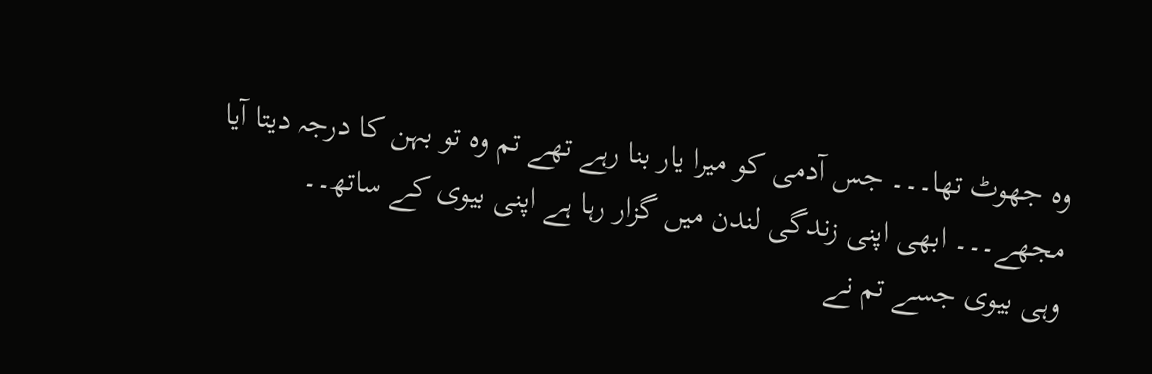وہ جھوٹ تھا۔۔۔ جس آدمی کو میرا یار بنا رہے تھے تم وہ تو بہن کا درجہ دیتا آیا مجھے۔۔۔ ابھی اپنی زندگی لندن میں گزار رہا ہے اپنی بیوی کے ساتھ۔۔
وہی بیوی جسے تم نے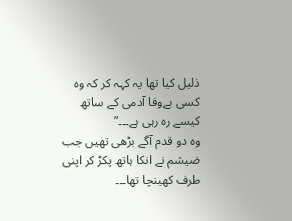ذلیل کیا تھا یہ کہہ کر کہ وہ کسی بےوفا آدمی کے ساتھ کیسے رہ رہی ہے۔۔۔”
وہ دو قدم آگے بڑھی تھیں جب ضیشم نے انکا ہاتھ پکڑ کر اپنی طرف کھینچا تھا۔۔۔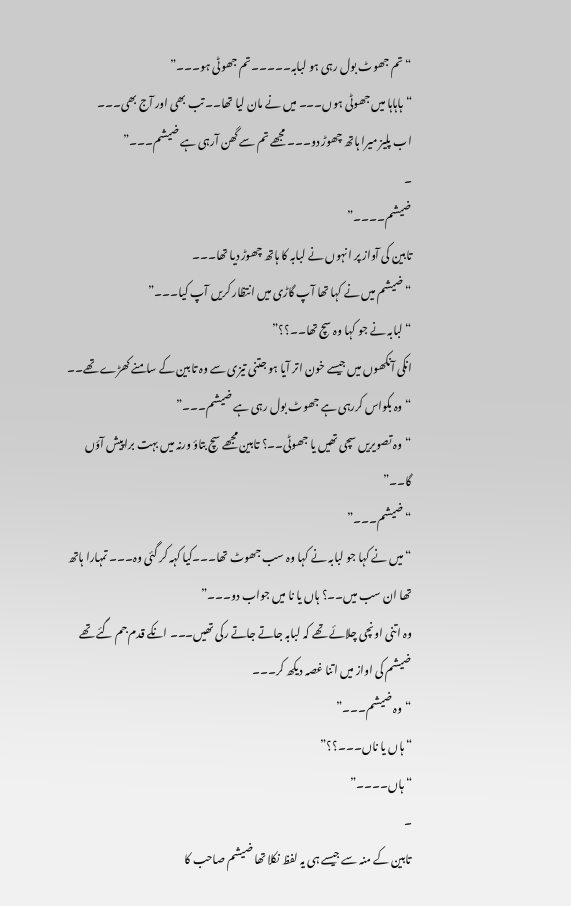“تم جھوٹ بول رہی ہو لبابہ۔۔۔۔۔تم جھوٹی ہو۔۔۔”
“ہاہاہا میں جھوٹی ہوں۔۔۔ میں نے مان لیا تھا۔۔ تب بھی اور آج بھی۔۔۔
اب پلیز میرا ہاتھ چھوڑ دو۔۔۔ مجھے تم سے گھن آرہی ہے ضیشم۔۔۔”
۔
ضیشم۔۔۔۔”
تابین کی آواز پر انہوں نے لبابہ کا ہاتھ چھوڑ دیا تھا۔۔۔
“ضیشم میں نے کہا تھا آپ گاڑی میں انتظار کریں آپ کیا۔۔۔”
“لبابہ نے جو کہا وہ سچ تھا۔۔؟؟”
انکی آنکھوں میں جیسے خون اتر آیا ہو جتنی تیزی سے وہ تابین کے سامنے کھڑے تھے۔۔
“وہ بکواس کررہی ہے جھوٹ بول رہی ہے ضیشم۔۔۔”
“وہ تصویریں سچی تھیں یا جھوٹی۔۔؟ تابین مجھے سچ بتاؤ ورنہ میں بہت برا پیش آؤں گا۔۔”
“ضیشم۔۔۔”
“میں نے کہا جو لبابہ نے کہا وہ سب جھوٹ تھا۔۔۔کیا کہہ کر گئی وہ۔۔۔ تمہارا ہاتھ تھا ان سب میں۔۔؟ ہاں یا نا میں جواب دو۔۔۔”
وہ اتنی اونچی چلائے تھے کہ لبابہ جاتے جاتے رکی تھیں۔۔۔ انکے قدم جم گئے تھے ضیشم کی اواز میں اتنا غصہ دیکھ کر۔۔۔
“وہ ضیشم۔۔۔”
“ہاں یا ناں۔۔۔؟؟”
“ہاں۔۔۔۔”
۔
تابین کے منہ سے جیسے ہی یہ لفظ نکلا تھا ضیشم صاحب کا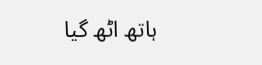ہاتھ اٹھ گیا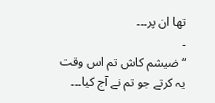تھا ان پر۔۔۔
۔
“ضیشم کاش تم اس وقت یہ کرتے جو تم نے آج کیا۔۔۔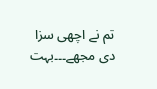تم نے اچھی سزا دی مجھے۔۔۔بہت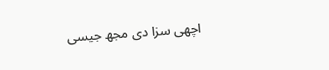اچھی سزا دی مجھ جیسی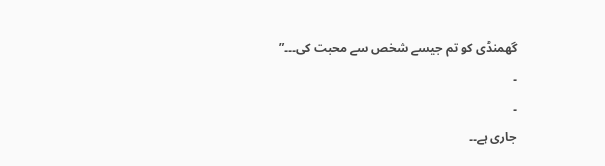گھمنڈی کو تم جیسے شخص سے محبت کی۔۔۔”
۔
۔
جاری ہے۔۔